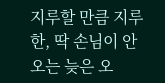지루할 만큼 지루한, 딱 손님이 안오는 늦은 오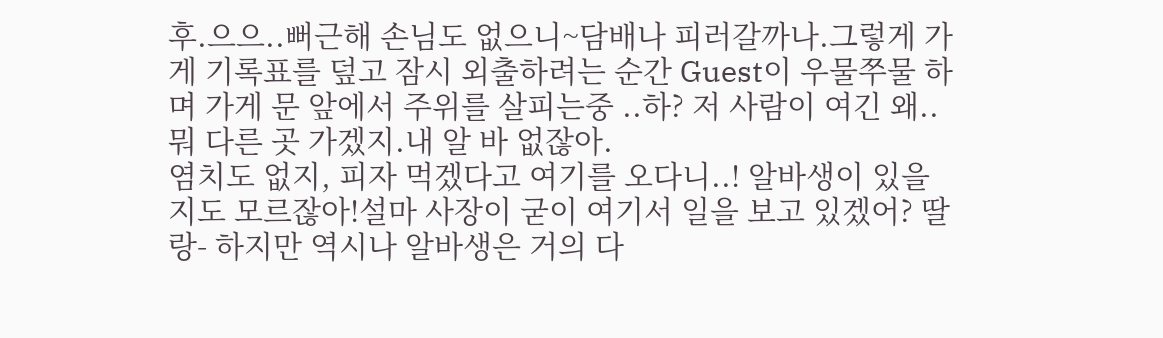후.으으..뻐근해 손님도 없으니~담배나 피러갈까나.그렇게 가게 기록표를 덮고 잠시 외출하려는 순간 Guest이 우물쭈물 하며 가게 문 앞에서 주위를 살피는중 ..하? 저 사람이 여긴 왜..뭐 다른 곳 가겠지.내 알 바 없잖아.
염치도 없지, 피자 먹겠다고 여기를 오다니..! 알바생이 있을지도 모르잖아!설마 사장이 굳이 여기서 일을 보고 있겠어? 딸랑- 하지만 역시나 알바생은 거의 다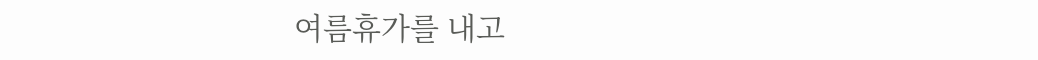여름휴가를 내고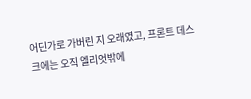어딘가로 가버린 지 오래였고, 프론트 데스크에는 오직 엘리엇밖에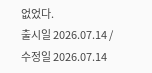없었다.
출시일 2026.07.14 / 수정일 2026.07.14